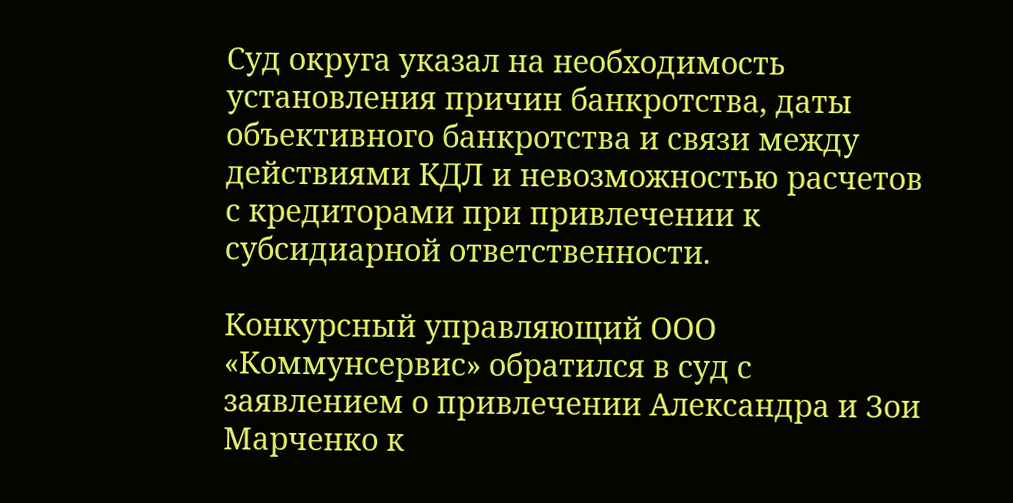Суд округа указал на необходимость установления причин банкротства, даты объективного банкротства и связи между действиями КДЛ и невозможностью расчетов с кредиторами при привлечении к субсидиарной ответственности.

Конкурсный управляющий ООО «Коммунсервис» обратился в суд с заявлением о привлечении Александра и Зои Марченко к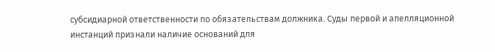субсидиарной ответственности по обязательствам должника. Суды первой и апелляционной инстанций признали наличие оснований для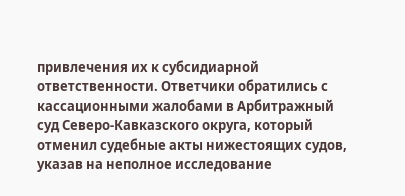привлечения их к субсидиарной ответственности. Ответчики обратились с кассационными жалобами в Арбитражный суд Северо-Кавказского округа, который отменил судебные акты нижестоящих судов, указав на неполное исследование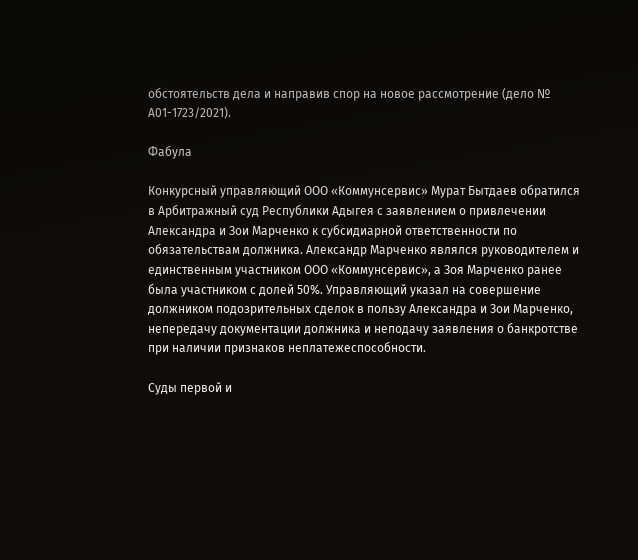обстоятельств дела и направив спор на новое рассмотрение (дело № А01-1723/2021).

Фабула

Конкурсный управляющий ООО «Коммунсервис» Мурат Бытдаев обратился в Арбитражный суд Республики Адыгея с заявлением о привлечении Александра и Зои Марченко к субсидиарной ответственности по обязательствам должника. Александр Марченко являлся руководителем и единственным участником ООО «Коммунсервис», а Зоя Марченко ранее была участником с долей 50%. Управляющий указал на совершение должником подозрительных сделок в пользу Александра и Зои Марченко, непередачу документации должника и неподачу заявления о банкротстве при наличии признаков неплатежеспособности.

Суды первой и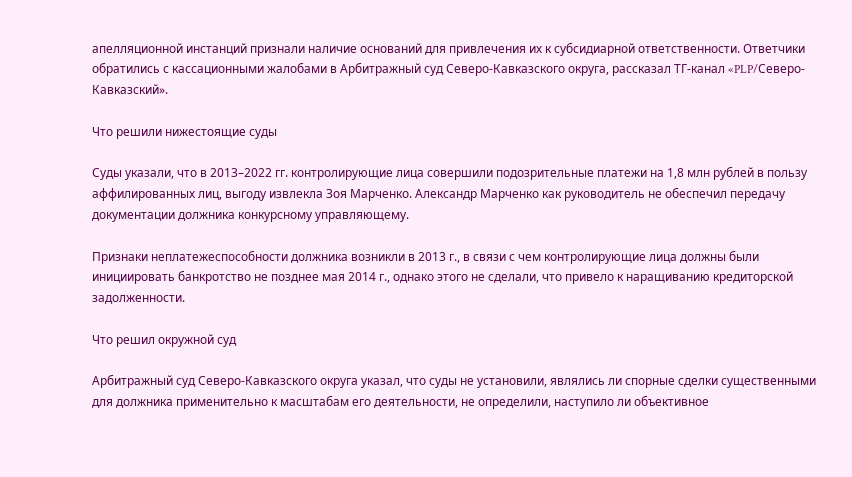апелляционной инстанций признали наличие оснований для привлечения их к субсидиарной ответственности. Ответчики обратились с кассационными жалобами в Арбитражный суд Северо-Кавказского округа, рассказал ТГ-канал «PLP/Северо-Кавказский».

Что решили нижестоящие суды

Суды указали, что в 2013–2022 гг. контролирующие лица совершили подозрительные платежи на 1,8 млн рублей в пользу аффилированных лиц, выгоду извлекла Зоя Марченко. Александр Марченко как руководитель не обеспечил передачу документации должника конкурсному управляющему.

Признаки неплатежеспособности должника возникли в 2013 г., в связи с чем контролирующие лица должны были инициировать банкротство не позднее мая 2014 г., однако этого не сделали, что привело к наращиванию кредиторской задолженности.

Что решил окружной суд

Арбитражный суд Северо-Кавказского округа указал, что суды не установили, являлись ли спорные сделки существенными для должника применительно к масштабам его деятельности, не определили, наступило ли объективное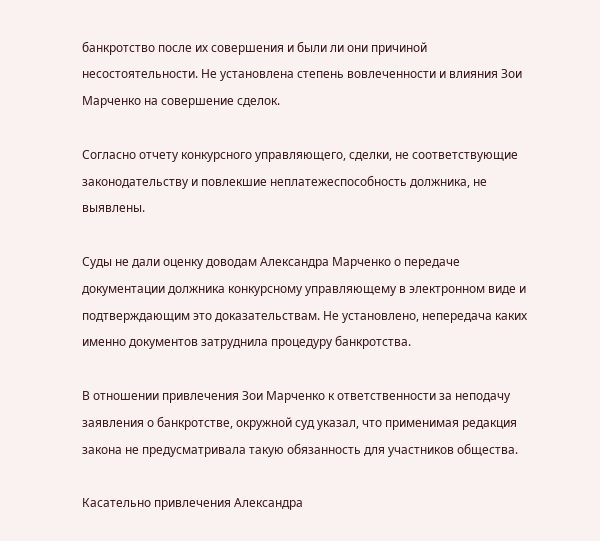банкротство после их совершения и были ли они причиной несостоятельности. Не установлена степень вовлеченности и влияния Зои Марченко на совершение сделок.

Согласно отчету конкурсного управляющего, сделки, не соответствующие законодательству и повлекшие неплатежеспособность должника, не выявлены.

Суды не дали оценку доводам Александра Марченко о передаче документации должника конкурсному управляющему в электронном виде и подтверждающим это доказательствам. Не установлено, непередача каких именно документов затруднила процедуру банкротства.

В отношении привлечения Зои Марченко к ответственности за неподачу заявления о банкротстве, окружной суд указал, что применимая редакция закона не предусматривала такую обязанность для участников общества.

Касательно привлечения Александра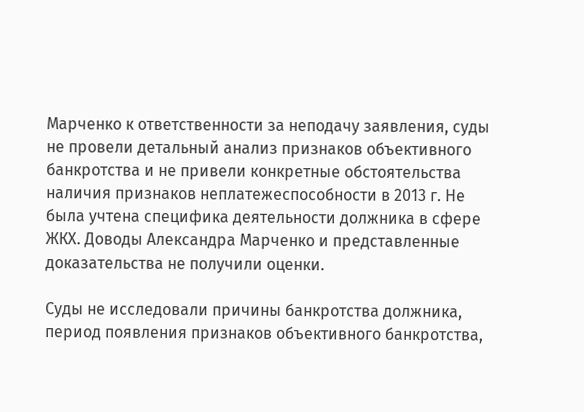Марченко к ответственности за неподачу заявления, суды не провели детальный анализ признаков объективного банкротства и не привели конкретные обстоятельства наличия признаков неплатежеспособности в 2013 г. Не была учтена специфика деятельности должника в сфере ЖКХ. Доводы Александра Марченко и представленные доказательства не получили оценки.

Суды не исследовали причины банкротства должника, период появления признаков объективного банкротства,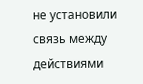не установили связь между действиями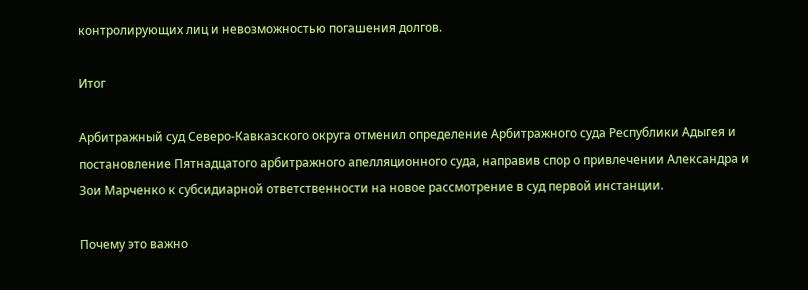контролирующих лиц и невозможностью погашения долгов.

Итог

Арбитражный суд Северо-Кавказского округа отменил определение Арбитражного суда Республики Адыгея и постановление Пятнадцатого арбитражного апелляционного суда, направив спор о привлечении Александра и Зои Марченко к субсидиарной ответственности на новое рассмотрение в суд первой инстанции.

Почему это важно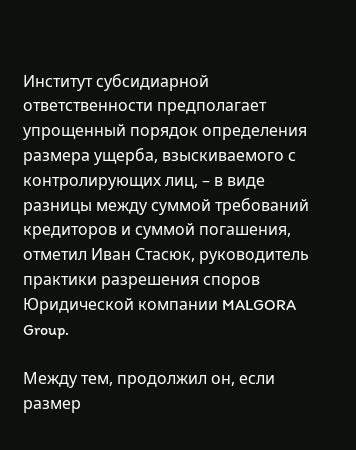Институт субсидиарной ответственности предполагает упрощенный порядок определения размера ущерба, взыскиваемого с контролирующих лиц, – в виде разницы между суммой требований кредиторов и суммой погашения, отметил Иван Стасюк, руководитель практики разрешения споров Юридической компании MALGORA Group.

Между тем, продолжил он, если размер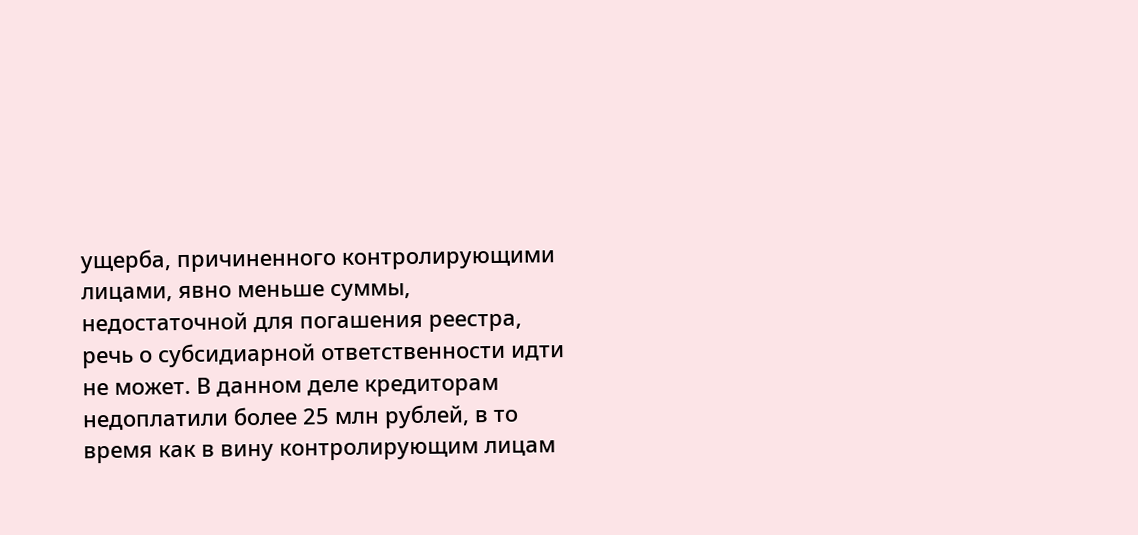ущерба, причиненного контролирующими лицами, явно меньше суммы, недостаточной для погашения реестра, речь о субсидиарной ответственности идти не может. В данном деле кредиторам недоплатили более 25 млн рублей, в то время как в вину контролирующим лицам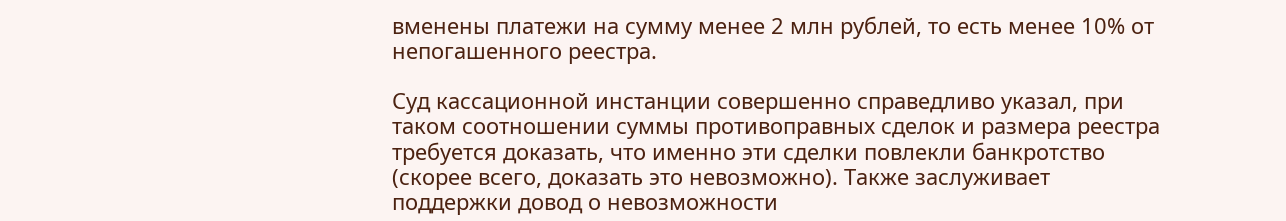вменены платежи на сумму менее 2 млн рублей, то есть менее 10% от непогашенного реестра.

Суд кассационной инстанции совершенно справедливо указал, при таком соотношении суммы противоправных сделок и размера реестра требуется доказать, что именно эти сделки повлекли банкротство (скорее всего, доказать это невозможно). Также заслуживает поддержки довод о невозможности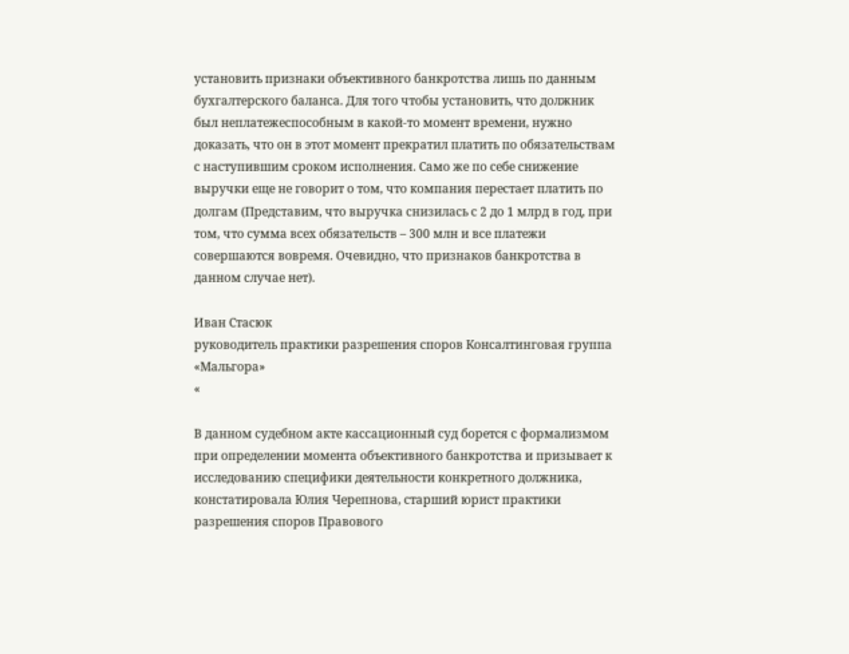установить признаки объективного банкротства лишь по данным бухгалтерского баланса. Для того чтобы установить, что должник был неплатежеспособным в какой-то момент времени, нужно доказать, что он в этот момент прекратил платить по обязательствам с наступившим сроком исполнения. Само же по себе снижение выручки еще не говорит о том, что компания перестает платить по долгам (Представим, что выручка снизилась с 2 до 1 млрд в год, при том, что сумма всех обязательств – 300 млн и все платежи совершаются вовремя. Очевидно, что признаков банкротства в данном случае нет).

Иван Стасюк
руководитель практики разрешения споров Консалтинговая группа «Мальгора»
«

В данном судебном акте кассационный суд борется с формализмом при определении момента объективного банкротства и призывает к исследованию специфики деятельности конкретного должника, констатировала Юлия Черепнова, старший юрист практики разрешения споров Правового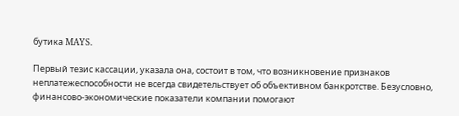бутика MAYS.

Первый тезис кассации, указала она, состоит в том, что возникновение признаков неплатежеспособности не всегда свидетельствует об объективном банкротстве. Безусловно, финансово-экономические показатели компании помогают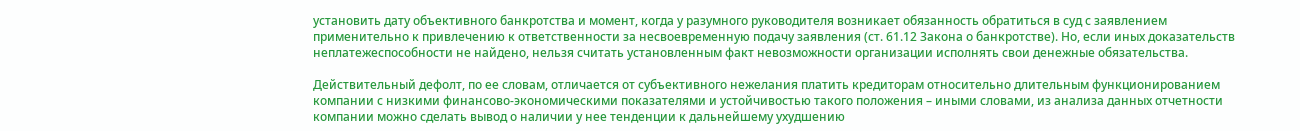установить дату объективного банкротства и момент, когда у разумного руководителя возникает обязанность обратиться в суд с заявлением применительно к привлечению к ответственности за несвоевременную подачу заявления (ст. 61.12 Закона о банкротстве). Но, если иных доказательств неплатежеспособности не найдено, нельзя считать установленным факт невозможности организации исполнять свои денежные обязательства.

Действительный дефолт, по ее словам, отличается от субъективного нежелания платить кредиторам относительно длительным функционированием компании с низкими финансово-экономическими показателями и устойчивостью такого положения – иными словами, из анализа данных отчетности компании можно сделать вывод о наличии у нее тенденции к дальнейшему ухудшению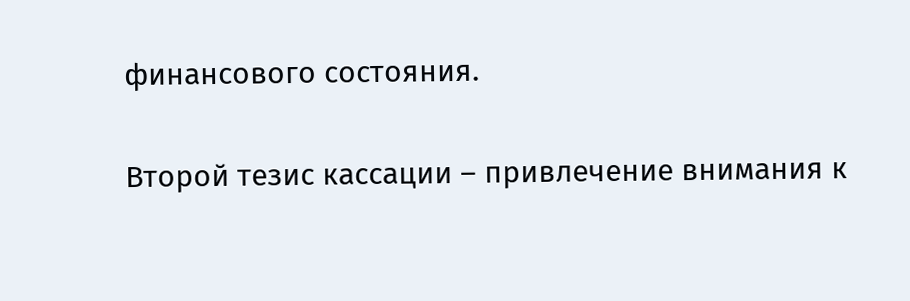финансового состояния.

Второй тезис кассации – привлечение внимания к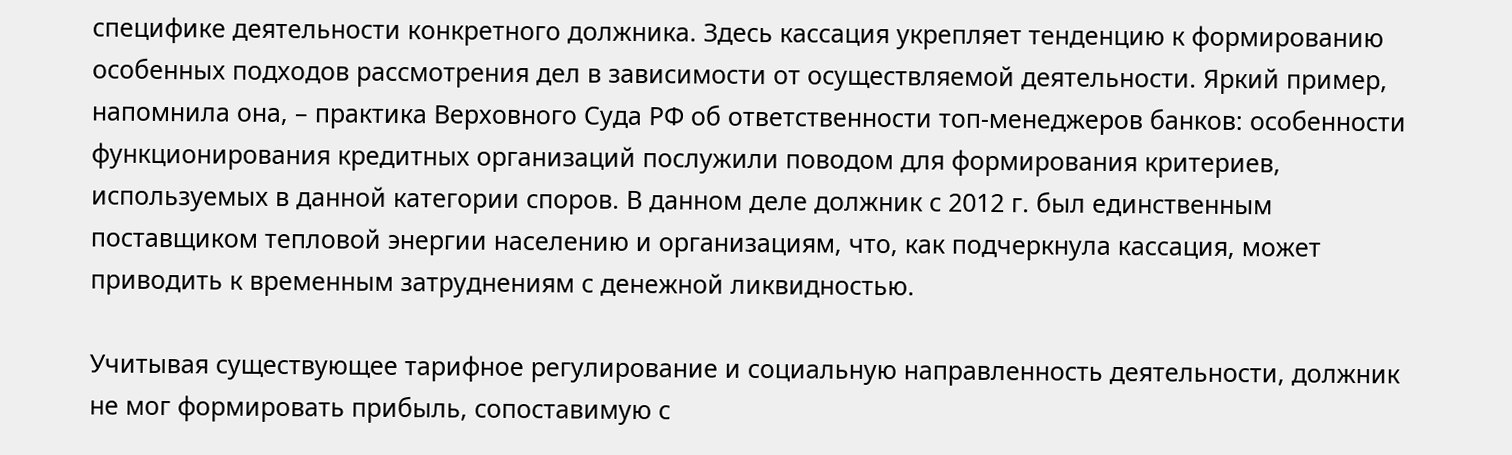специфике деятельности конкретного должника. Здесь кассация укрепляет тенденцию к формированию особенных подходов рассмотрения дел в зависимости от осуществляемой деятельности. Яркий пример, напомнила она, – практика Верховного Суда РФ об ответственности топ-менеджеров банков: особенности функционирования кредитных организаций послужили поводом для формирования критериев, используемых в данной категории споров. В данном деле должник с 2012 г. был единственным поставщиком тепловой энергии населению и организациям, что, как подчеркнула кассация, может приводить к временным затруднениям с денежной ликвидностью.

Учитывая существующее тарифное регулирование и социальную направленность деятельности, должник не мог формировать прибыль, сопоставимую с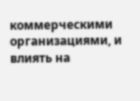коммерческими организациями, и влиять на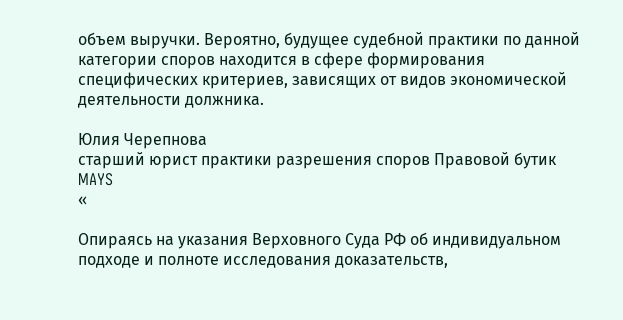объем выручки. Вероятно, будущее судебной практики по данной категории споров находится в сфере формирования специфических критериев, зависящих от видов экономической деятельности должника.

Юлия Черепнова
старший юрист практики разрешения споров Правовой бутик MAYS
«

Опираясь на указания Верховного Суда РФ об индивидуальном подходе и полноте исследования доказательств,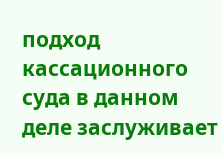подход кассационного суда в данном деле заслуживает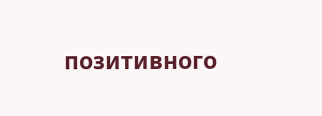позитивного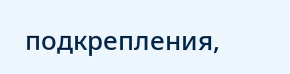подкрепления,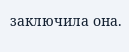заключила она.